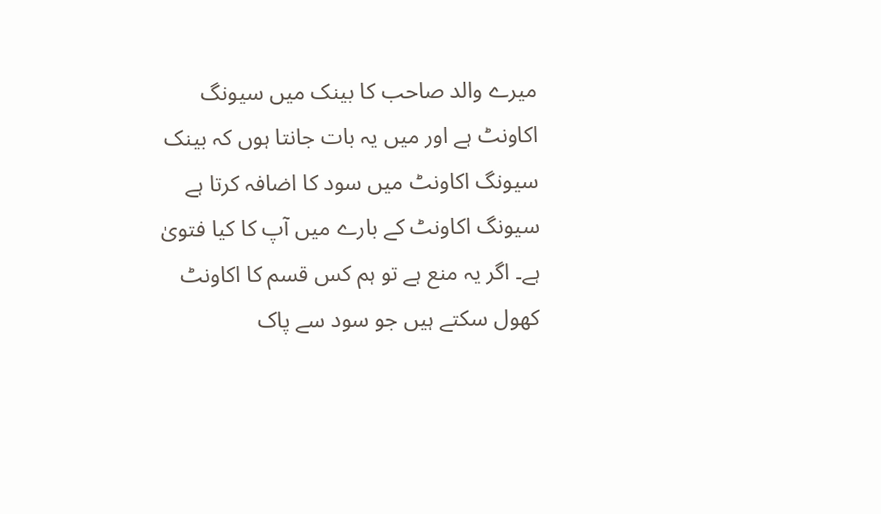میرے والد صاحب کا بینک میں سیونگ اکاونٹ ہے اور میں یہ بات جانتا ہوں کہ بینک سیونگ اکاونٹ میں سود کا اضافہ کرتا ہے سیونگ اکاونٹ کے بارے میں آپ کا کیا فتویٰ ہے۔ اگر یہ منع ہے تو ہم کس قسم کا اکاونٹ کھول سکتے ہیں جو سود سے پاک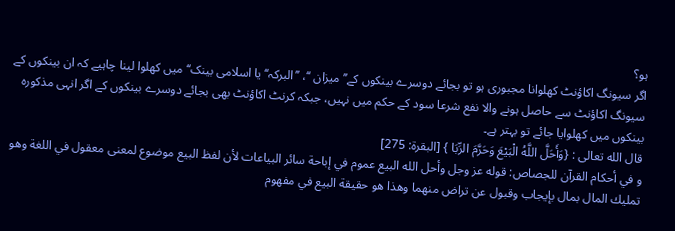ہو؟
اگر سیونگ اکاؤنٹ کھلوانا مجبوری ہو تو بجائے دوسرے بینکوں کے’’ میزان ‘‘، ’’البرکہ‘‘ یا اسلامی بینک‘‘میں کھلوا لینا چاہیے کہ ان بینکوں کے سیونگ اکاؤنٹ سے حاصل ہونے والا نفع شرعا سود کے حکم میں نہیں، جبکہ کرنٹ اکاؤنٹ بھی بجائے دوسرے بینکوں کے اگر انہی مذکورہ بینکوں میں کھلوایا جائے تو بہتر ہے۔
قال الله تعالى : {وَأَحَلَّ اللَّهُ الْبَيْعَ وَحَرَّمَ الرِّبَا } [البقرة: 275]
و في أحكام القرآن للجصاص: قوله عز وجل وأحل الله البيع عموم في إباحة سائر البياعات لأن لفظ البيع موضوع لمعنى معقول في اللغة وهو تمليك المال بمال بإيجاب وقبول عن تراض منهما وهذا هو حقيقة البيع في مفهوم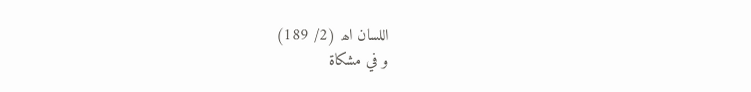اللسان اھ (2/ 189)
و في مشكاة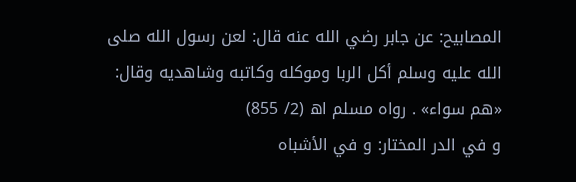المصابيح: عن جابر رضي الله عنه قال: لعن رسول الله صلى الله عليه وسلم أكل الربا وموكله وكاتبه وشاهديه وقال: «هم سواء» . رواه مسلم اھ (2/ 855)
و في الدر المختار: و في الأشباه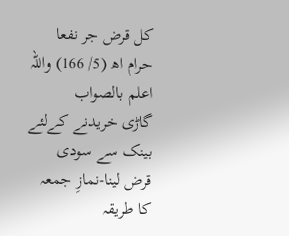كل قرض جر نفعا حرام اھ (5/ 166) واللہ اعلم بالصواب
گاڑی خریدنے کےلئے بینک سے سودی قرض لینا-نمازِ جمعہ کا طریقہ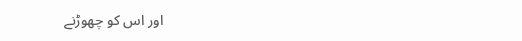اور اس کو چھوڑنے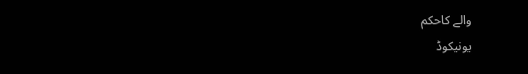والے کاحکم
یونیکوڈ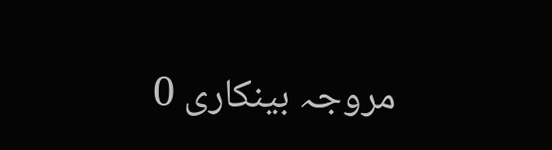مروجہ بینکاری 0